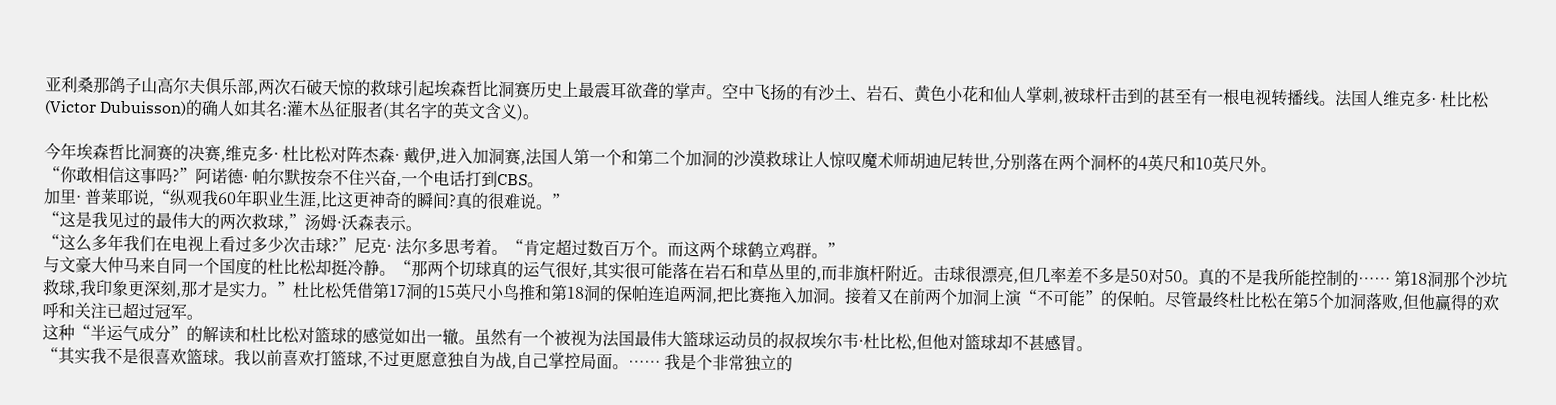亚利桑那鸽子山高尔夫俱乐部,两次石破天惊的救球引起埃森哲比洞赛历史上最震耳欲聋的掌声。空中飞扬的有沙土、岩石、黄色小花和仙人掌刺,被球杆击到的甚至有一根电视转播线。法国人维克多· 杜比松(Victor Dubuisson)的确人如其名:灌木丛征服者(其名字的英文含义)。

今年埃森哲比洞赛的决赛,维克多· 杜比松对阵杰森· 戴伊,进入加洞赛,法国人第一个和第二个加洞的沙漠救球让人惊叹魔术师胡迪尼转世,分别落在两个洞杯的4英尺和10英尺外。
“你敢相信这事吗?”阿诺德· 帕尔默按奈不住兴奋,一个电话打到CBS。
加里· 普莱耶说,“纵观我60年职业生涯,比这更神奇的瞬间?真的很难说。”
“这是我见过的最伟大的两次救球,”汤姆·沃森表示。
“这么多年我们在电视上看过多少次击球?”尼克· 法尔多思考着。“肯定超过数百万个。而这两个球鹤立鸡群。”
与文豪大仲马来自同一个国度的杜比松却挺冷静。“那两个切球真的运气很好,其实很可能落在岩石和草丛里的,而非旗杆附近。击球很漂亮,但几率差不多是50对50。真的不是我所能控制的…… 第18洞那个沙坑救球,我印象更深刻,那才是实力。”杜比松凭借第17洞的15英尺小鸟推和第18洞的保帕连追两洞,把比赛拖入加洞。接着又在前两个加洞上演“不可能”的保帕。尽管最终杜比松在第5个加洞落败,但他赢得的欢呼和关注已超过冠军。
这种“半运气成分”的解读和杜比松对篮球的感觉如出一辙。虽然有一个被视为法国最伟大篮球运动员的叔叔埃尔韦·杜比松,但他对篮球却不甚感冒。
“其实我不是很喜欢篮球。我以前喜欢打篮球,不过更愿意独自为战,自己掌控局面。…… 我是个非常独立的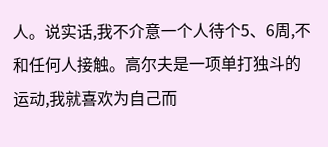人。说实话,我不介意一个人待个5、6周,不和任何人接触。高尔夫是一项单打独斗的运动,我就喜欢为自己而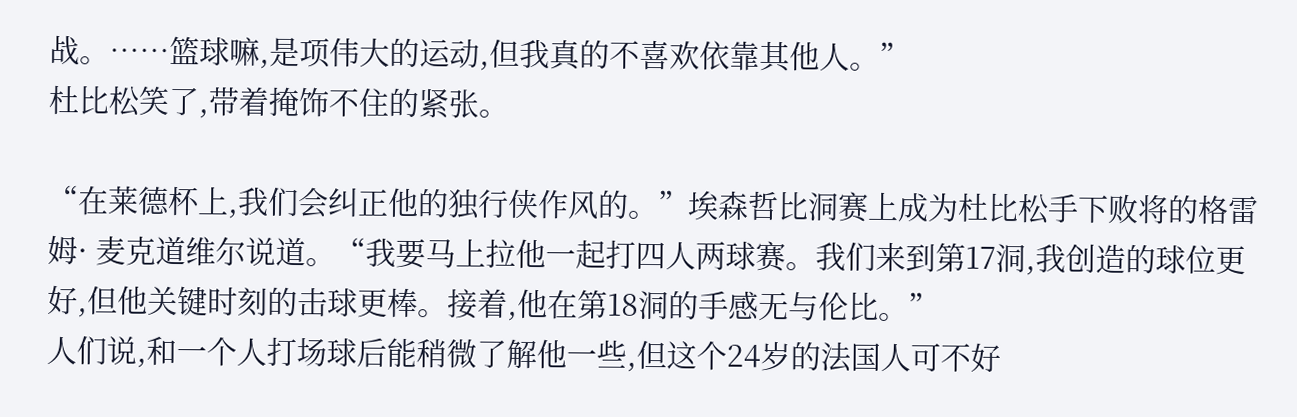战。……篮球嘛,是项伟大的运动,但我真的不喜欢依靠其他人。”
杜比松笑了,带着掩饰不住的紧张。

“在莱德杯上,我们会纠正他的独行侠作风的。”埃森哲比洞赛上成为杜比松手下败将的格雷姆· 麦克道维尔说道。“我要马上拉他一起打四人两球赛。我们来到第17洞,我创造的球位更好,但他关键时刻的击球更棒。接着,他在第18洞的手感无与伦比。”
人们说,和一个人打场球后能稍微了解他一些,但这个24岁的法国人可不好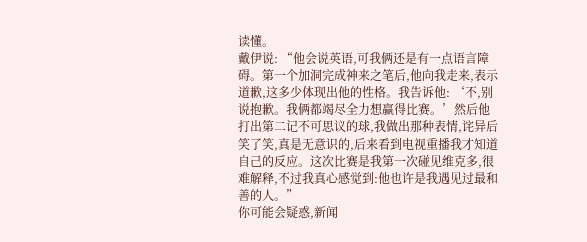读懂。
戴伊说: “他会说英语,可我俩还是有一点语言障碍。第一个加洞完成神来之笔后,他向我走来,表示道歉,这多少体现出他的性格。我告诉他: ‘不,别说抱歉。我俩都竭尽全力想赢得比赛。’然后他打出第二记不可思议的球,我做出那种表情,诧异后笑了笑,真是无意识的,后来看到电视重播我才知道自己的反应。这次比赛是我第一次碰见维克多,很难解释,不过我真心感觉到:他也许是我遇见过最和善的人。”
你可能会疑惑,新闻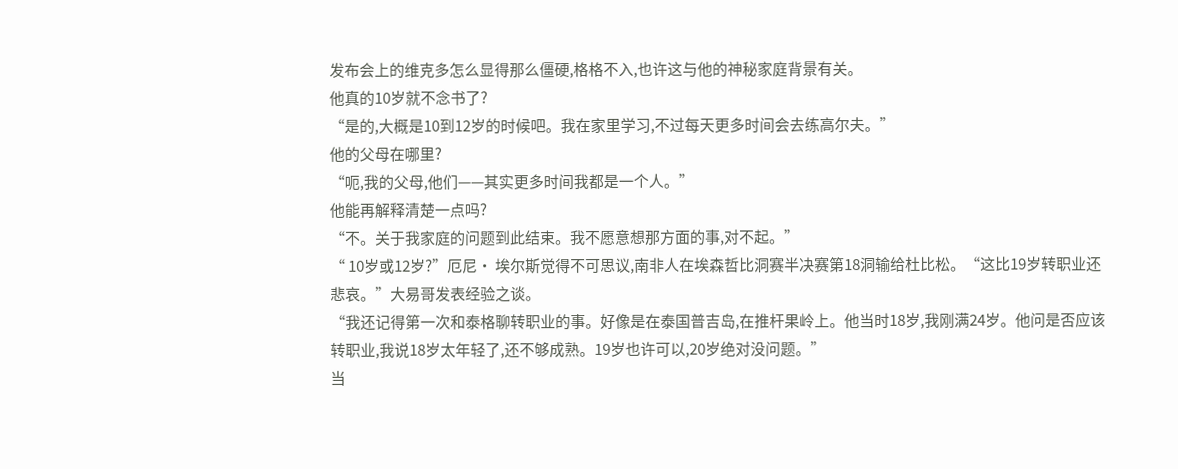发布会上的维克多怎么显得那么僵硬,格格不入,也许这与他的神秘家庭背景有关。
他真的10岁就不念书了?
“是的,大概是10到12岁的时候吧。我在家里学习,不过每天更多时间会去练高尔夫。”
他的父母在哪里?
“呃,我的父母,他们——其实更多时间我都是一个人。”
他能再解释清楚一点吗?
“不。关于我家庭的问题到此结束。我不愿意想那方面的事,对不起。”
“ 10岁或12岁?”厄尼· 埃尔斯觉得不可思议,南非人在埃森哲比洞赛半决赛第18洞输给杜比松。“这比19岁转职业还悲哀。”大易哥发表经验之谈。
“我还记得第一次和泰格聊转职业的事。好像是在泰国普吉岛,在推杆果岭上。他当时18岁,我刚满24岁。他问是否应该转职业,我说18岁太年轻了,还不够成熟。19岁也许可以,20岁绝对没问题。”
当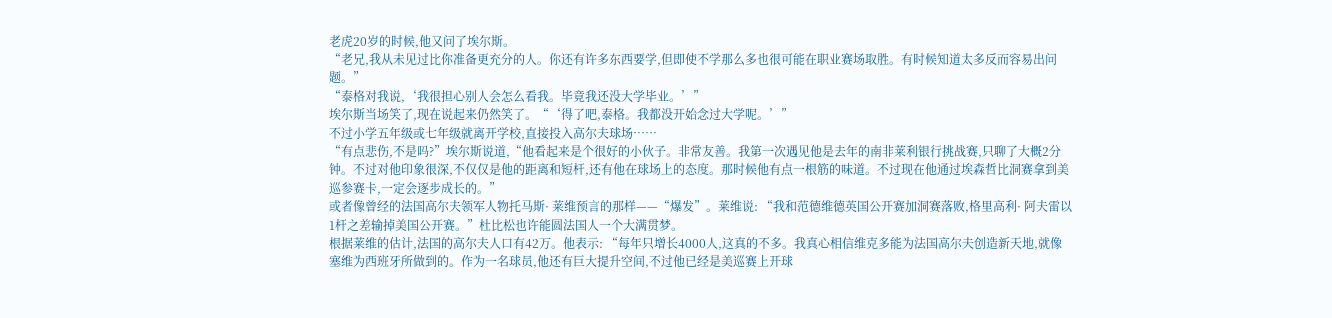老虎20岁的时候,他又问了埃尔斯。
“老兄,我从未见过比你准备更充分的人。你还有许多东西要学,但即使不学那么多也很可能在职业赛场取胜。有时候知道太多反而容易出问题。”
“泰格对我说,‘我很担心别人会怎么看我。毕竟我还没大学毕业。’”
埃尔斯当场笑了,现在说起来仍然笑了。“‘得了吧,泰格。我都没开始念过大学呢。’”
不过小学五年级或七年级就离开学校,直接投入高尔夫球场……
“有点悲伤,不是吗?”埃尔斯说道,“他看起来是个很好的小伙子。非常友善。我第一次遇见他是去年的南非莱利银行挑战赛,只聊了大概2分钟。不过对他印象很深,不仅仅是他的距离和短杆,还有他在球场上的态度。那时候他有点一根筋的味道。不过现在他通过埃森哲比洞赛拿到美巡参赛卡,一定会逐步成长的。”
或者像曾经的法国高尔夫领军人物托马斯· 莱维预言的那样——“爆发”。莱维说: “我和范德维德英国公开赛加洞赛落败,格里高利· 阿夫雷以1杆之差输掉美国公开赛。”杜比松也许能圆法国人一个大满贯梦。
根据莱维的估计,法国的高尔夫人口有42万。他表示: “每年只增长4000人,这真的不多。我真心相信维克多能为法国高尔夫创造新天地,就像塞维为西班牙所做到的。作为一名球员,他还有巨大提升空间,不过他已经是美巡赛上开球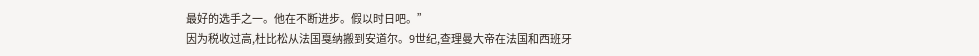最好的选手之一。他在不断进步。假以时日吧。”
因为税收过高,杜比松从法国戛纳搬到安道尔。9世纪,查理曼大帝在法国和西班牙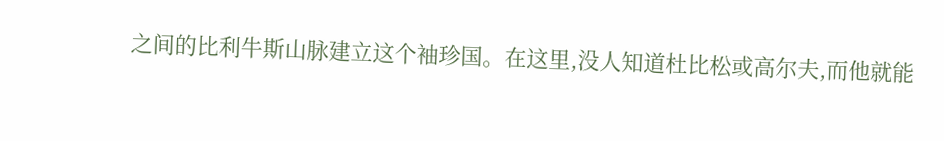之间的比利牛斯山脉建立这个袖珍国。在这里,没人知道杜比松或高尔夫,而他就能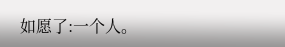如愿了:一个人。